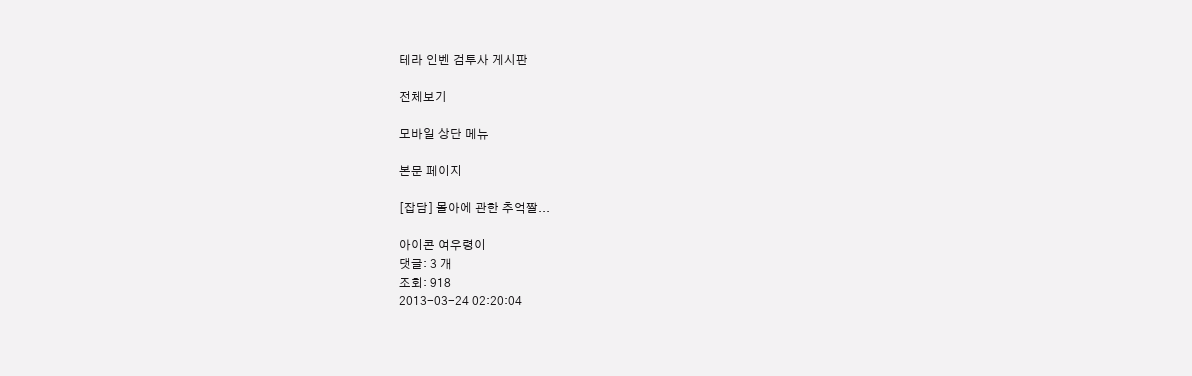테라 인벤 검투사 게시판

전체보기

모바일 상단 메뉴

본문 페이지

[잡담] 몰아에 관한 추억짤...

아이콘 여우령이
댓글: 3 개
조회: 918
2013-03-24 02:20:04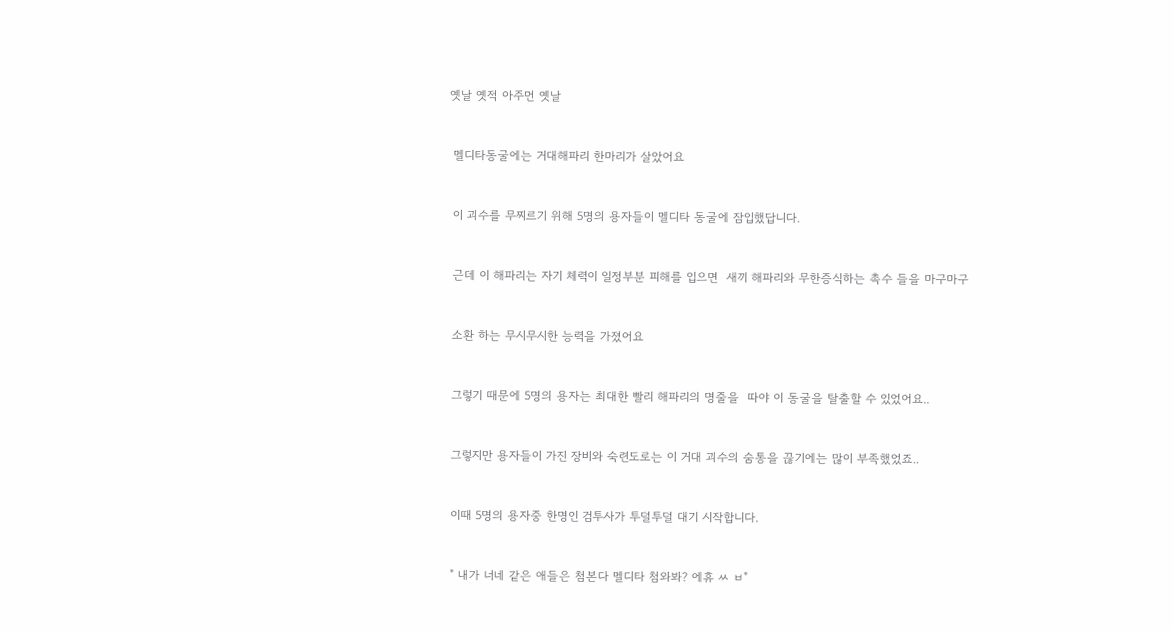옛날 옛적 아주먼 옛날



 멜디타동굴에는 거대해파리 한마리가 살았어요



 이 괴수를 무찌르기 위해 5명의 용자들이 멜디타 동굴에 잠입했답니다.



 근데 이 해파리는 자기 체력이 일정부분 피해를 입으면  새끼 해파리와 무한증식하는 촉수 들을 마구마구



 소환 하는 무시무시한 능력을 가졌어요



 그렇기 때문에 5명의 용자는 최대한 빨리 해파리의 명줄을  따야 이 동굴을 탈출할 수 있었어요..



 그렇지만 용자들이 가진 장비와 숙련도로는 이 거대 괴수의 숨통을 끊기에는 많이 부족했었죠..



 이때 5명의 용자중 한명인 검투사가 투덜투덜 대기 시작합니다.



 " 내가 너네 같은 애들은 첨본다 멜디타 첨와봐? 에휴 ㅆ ㅂ"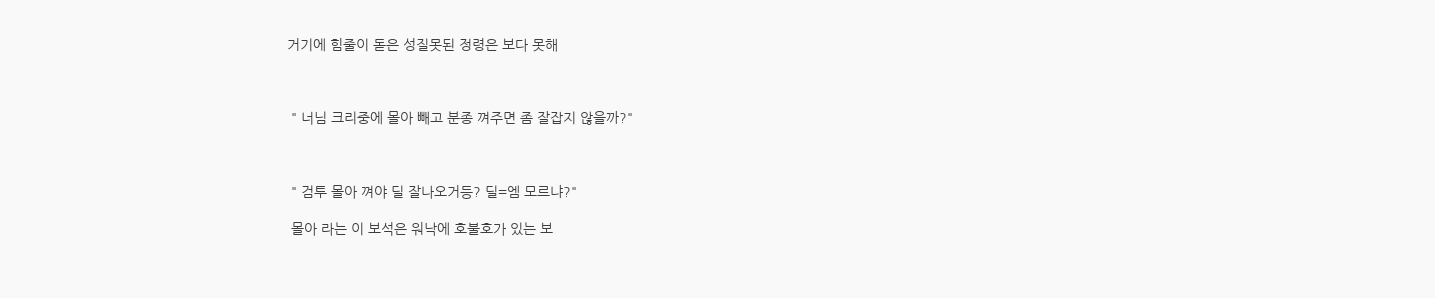거기에 힘줄이 돋은 성질못된 정령은 보다 못해



 " 너님 크리중에 몰아 빼고 분종 껴주면 좀 잘잡지 않을까?"



 " 검투 몰아 껴야 딜 잘나오거등? 딜=엠 모르냐?"

 몰아 라는 이 보석은 워낙에 호불호가 있는 보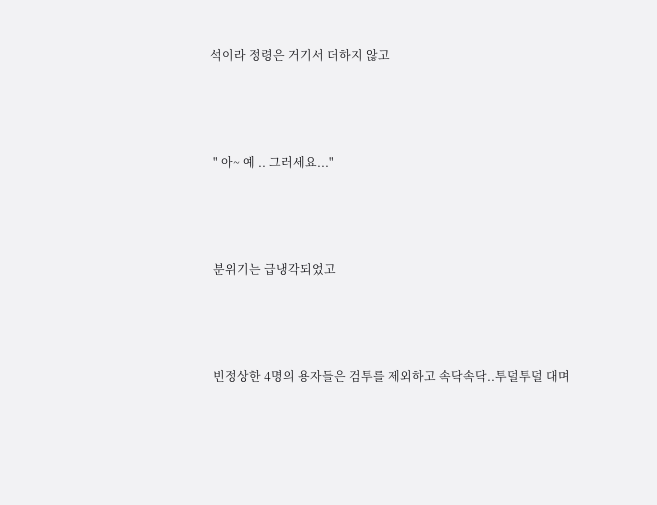석이라 정령은 거기서 더하지 않고



 " 아~ 예 .. 그러세요..."



 분위기는 급냉각되었고



 빈정상한 4명의 용자들은 검투를 제외하고 속닥속닥..투덜투덜 대며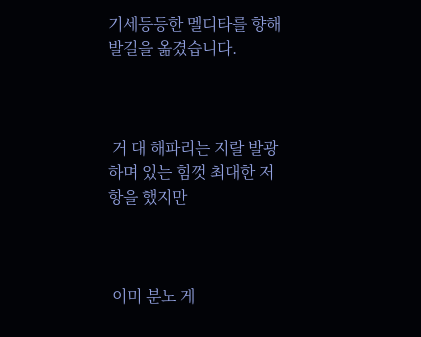기세등등한 멜디타를 향해 발길을 옮겼습니다.



 거 대 해파리는 지랄 발광하며 있는 힘껏 최대한 저항을 했지만



 이미 분노 게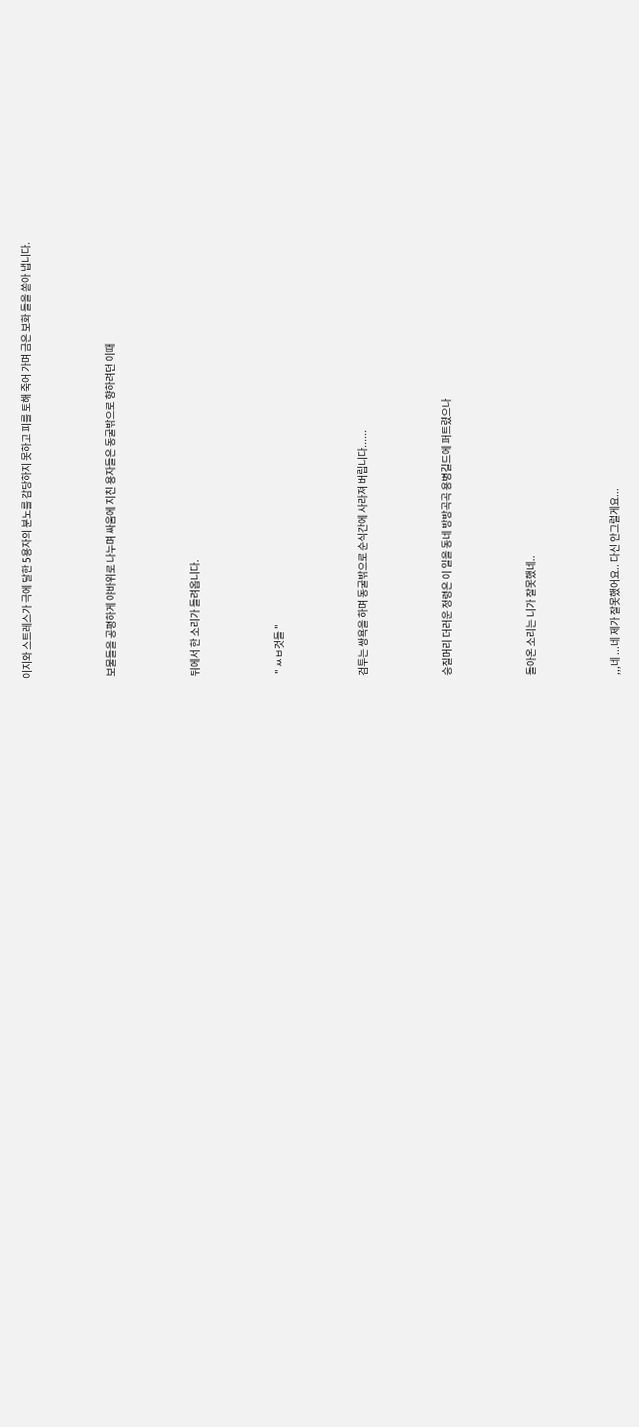이지와 스트레스가 극에 달한 5용자의 분노를 감당하지 못하고 피를 토해 죽어 가며 금은 보화 들을 쏟아 냅니다.



 보물들을 공평하게 야바위로 나누며 싸움에 지친 용자들은 동굴밖으로 향하려던 이때



 뒤에서 한 소리가 들려옵니다.



  " ㅆㅂ것들 "



 검투는 쌍욕을 하며 동굴밖으로 순식간에 사라져 버립니다......



 승질머리 더러운 정령은 이 일을 동네 방방곡곡 용병길드에 퍼트렸으나



 돌아온 소리는 니가 잘못했네..



 ,,,네 ...네 제가 잘못했어요.. 다신 안그럴게요...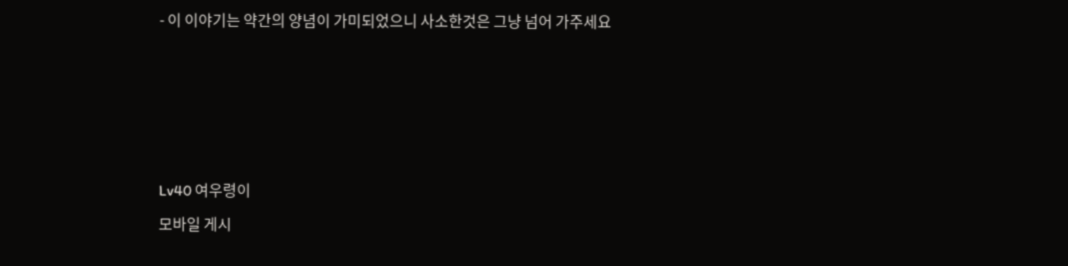- 이 이야기는 약간의 양념이 가미되었으니 사소한것은 그냥 넘어 가주세요









Lv40 여우령이

모바일 게시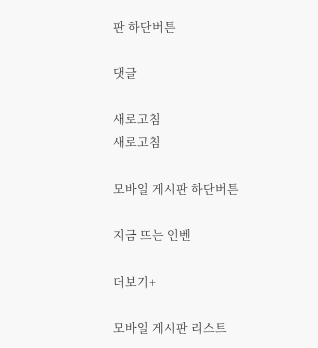판 하단버튼

댓글

새로고침
새로고침

모바일 게시판 하단버튼

지금 뜨는 인벤

더보기+

모바일 게시판 리스트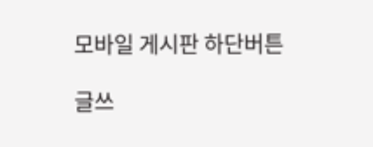모바일 게시판 하단버튼

글쓰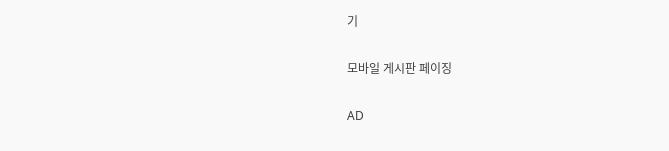기

모바일 게시판 페이징

AD